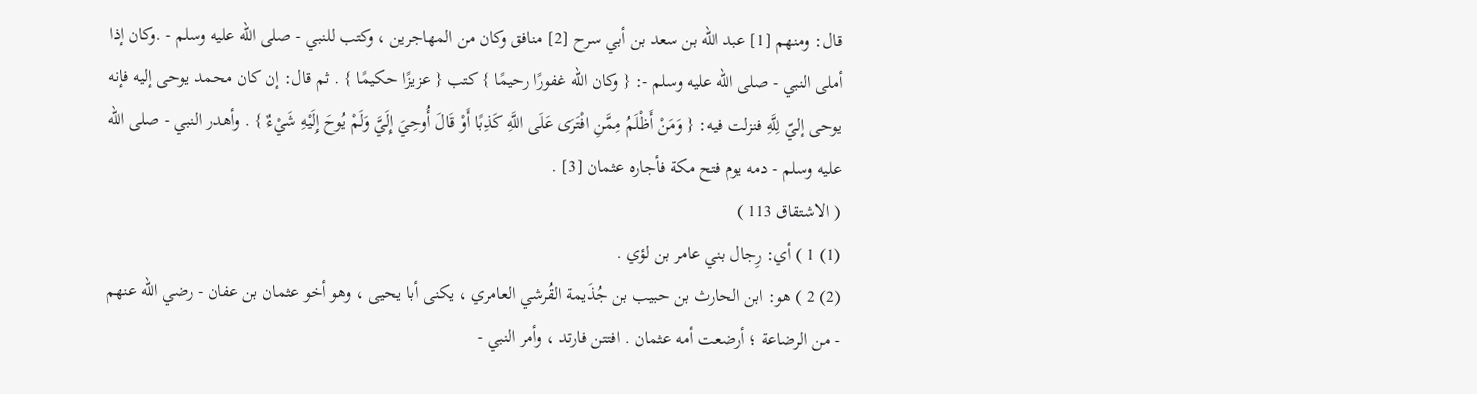قال: ومنهم [1] عبد الله بن سعد بن أبي سرح [2] منافق وكان من المهاجرين ، وكتب للنبي - صلى الله عليه وسلم - .وكان إذا أملى النبي - صلى الله عليه وسلم -: { وكان الله غفورًا رحيمًا } كتب { عزيزًا حكيمًا } . ثم قال: إن كان محمد يوحى إليه فإنه يوحى إليّ لِلَّهِ فنزلت فيه: { وَمَنْ أَظْلَمُ مِمَّنِ افْتَرَى عَلَى اللَّهِ كَذِبًا أَوْ قَالَ أُوحِيَ إِلَيَّ وَلَمْ يُوحَ إِلَيْهِ شَيْءٌ } . وأهدر النبي - صلى الله عليه وسلم - دمه يوم فتح مكة فأجاره عثمان [3] .
( الاشتقاق 113 )
(1) 1 ) أي: رِجال بني عامر بن لؤي .
(2) 2 ) هو: ابن الحارث بن حبيب بن جُذَيمة القُرشي العامري ، يكنى أبا يحيى ، وهو أخو عثمان بن عفان - رضي الله عنهم - من الرضاعة ؛ أرضعت أمه عثمان . افتتن فارتد ، وأمر النبي -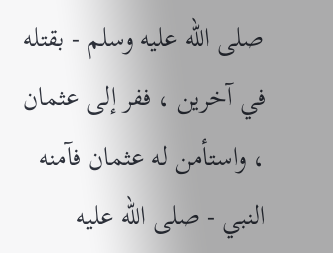صلى الله عليه وسلم - بقتله في آخرين ، ففر إلى عثمان ، واستأمن له عثمان فآمنه النبي - صلى الله عليه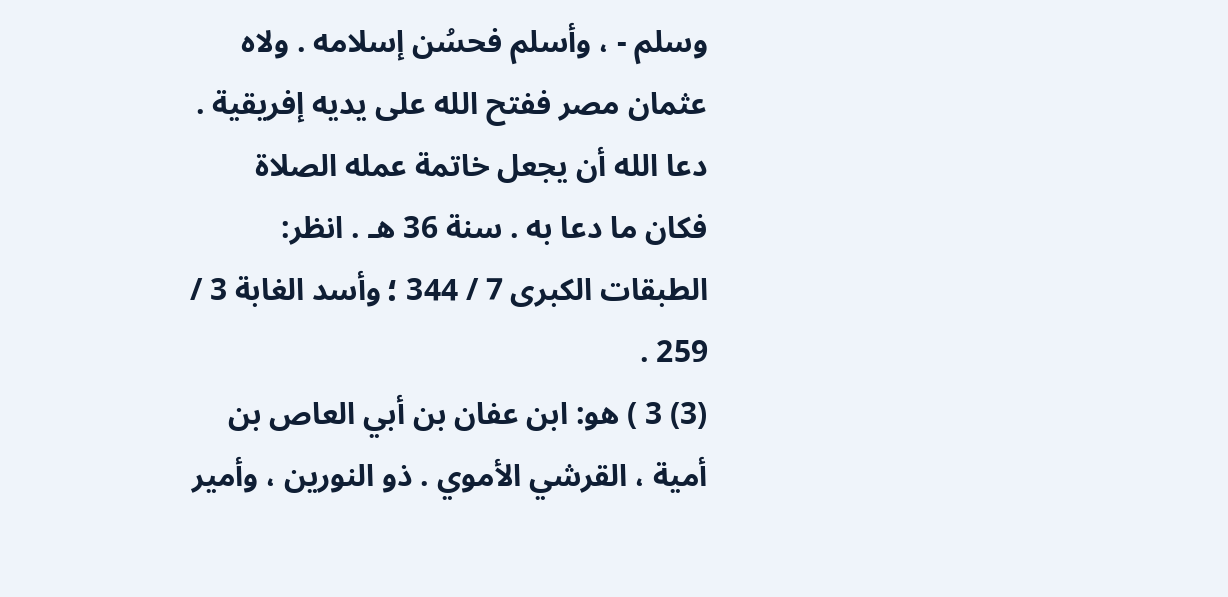وسلم - ، وأسلم فحسُن إسلامه . ولاه عثمان مصر ففتح الله على يديه إفريقية . دعا الله أن يجعل خاتمة عمله الصلاة فكان ما دعا به . سنة 36 هـ . انظر: الطبقات الكبرى 7 / 344 ؛ وأسد الغابة 3 / 259 .
(3) 3 ) هو: ابن عفان بن أبي العاص بن أمية ، القرشي الأموي . ذو النورين ، وأمير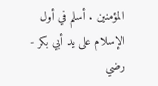المؤمنين . أسلم في أول الإسلام على يد أبي بكر - رضي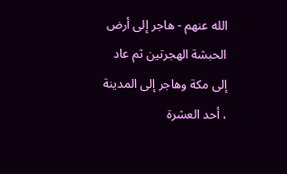الله عنهم - هاجر إلى أرض الحبشة الهجرتين ثم عاد إلى مكة وهاجر إلى المدينة ، أحد العشرة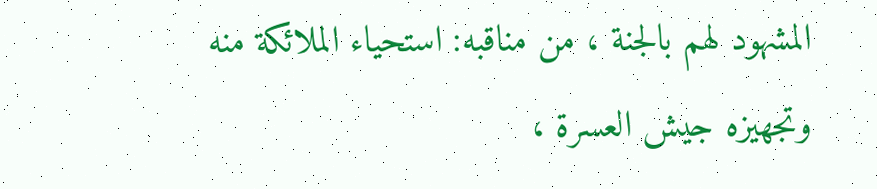المشهود لهم بالجنة ، من مناقبه: استحياء الملائكة منه وتجهيزه جيش العسرة ،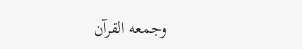وجمعه القرآن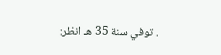. توفي سنة 35 هـ انظر: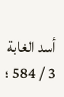أسد الغابة 3 / 584 ؛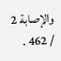والإصابة 2 / 462 .